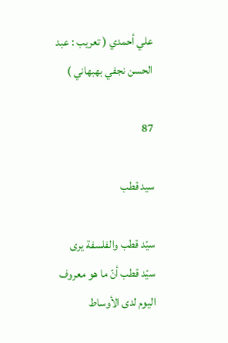علي أحمدي ( تعريب : عبد الحسن نجفي بهبهاني )

87

سيد قطب

سيّد قطب والفلسفة يرى سيّد قطب أنّ ما هو معروف اليوم لدى الأوساط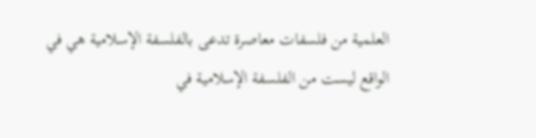العلمية من فلسفات معاصرة تدعى بالفلسفة الإسلامية هي في الواقع ليست من الفلسفة الإسلامية في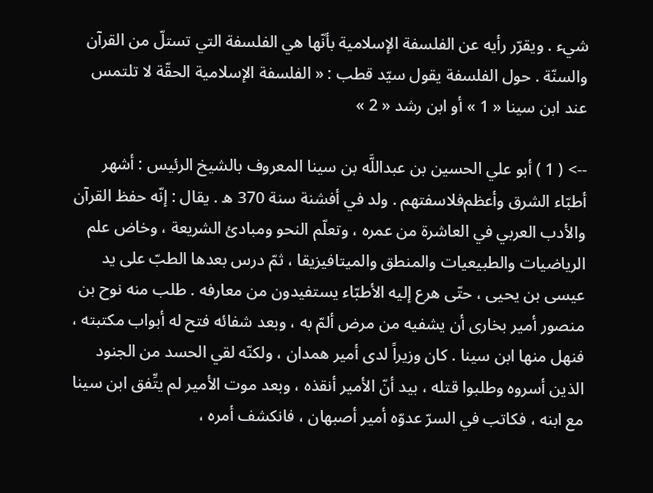شيء . ويقرّر رأيه عن الفلسفة الإسلامية بأنّها هي الفلسفة التي تستلّ من القرآن والسنّة . حول الفلسفة يقول سيّد قطب : « الفلسفة الإسلامية الحقّة لا تلتمس عند ابن سينا « 1 » أو ابن رشد « 2 »

--> ( 1 ) أبو علي الحسين بن عبداللَّه بن سينا المعروف بالشيخ الرئيس : أشهر أطبّاء الشرق وأعظم‌فلاسفتهم . ولد في أفشنة سنة 370 ه . يقال : إنّه حفظ القرآن والأدب العربي في العاشرة من عمره ، وتعلّم النحو ومبادئ الشريعة ، وخاض علم الرياضيات والطبيعيات والمنطق والميتافيزيقا ، ثمّ درس بعدها الطبّ على يد عيسى بن يحيى ، حتّى هرع إليه الأطبّاء يستفيدون من معارفه . طلب منه نوح بن منصور أمير بخارى أن يشفيه من مرض ألمّ به ، وبعد شفائه فتح له أبواب مكتبته ، فنهل منها ابن سينا . كان وزيراً لدى أمير همدان ، ولكنّه لقي الحسد من الجنود الذين أسروه وطلبوا قتله ، بيد أنّ الأمير أنقذه ، وبعد موت الأمير لم يتِّفق ابن سينا مع ابنه ، فكاتب في السرّ عدوّه أمير أصبهان ، فانكشف أمره ،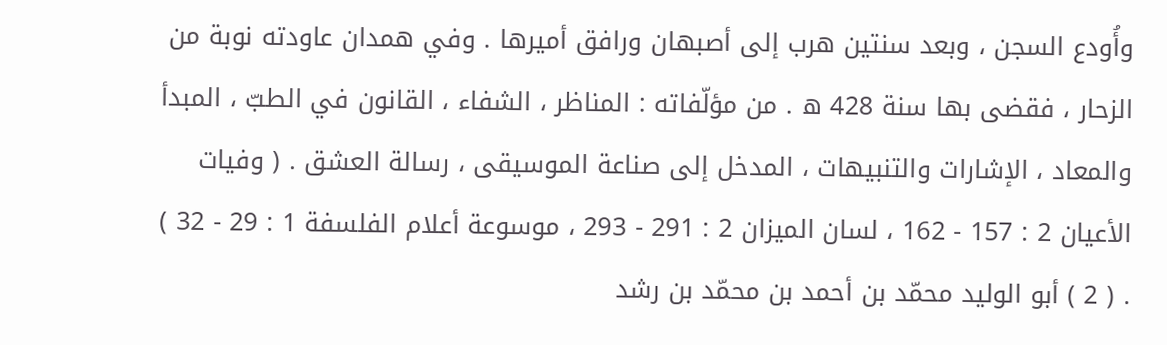وأُودع السجن ، وبعد سنتين هرب إلى أصبهان ورافق أميرها . وفي همدان عاودته نوبة من الزحار ، فقضى بها سنة 428 ه . من مؤلّفاته : المناظر ، الشفاء ، القانون في الطبّ ، المبدأ والمعاد ، الإشارات والتنبيهات ، المدخل إلى صناعة الموسيقى ، رسالة العشق . ( وفيات الأعيان 2 : 157 - 162 ، لسان الميزان 2 : 291 - 293 ، موسوعة أعلام الفلسفة 1 : 29 - 32 ) . ( 2 ) أبو الوليد محمّد بن أحمد بن محمّد بن رشد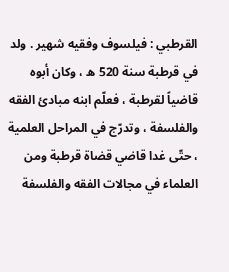القرطبي : فيلسوف وفقيه شهير . ولد في قرطبة سنة 520 ه ، وكان أبوه قاضياً لقرطبة ، فعلّم ابنه مبادئ الفقه والفلسفة ، وتدرّج في المراحل العلمية ، حتّى غدا قاضي قضاة قرطبة ومن العلماء في مجالات الفقه والفلسفة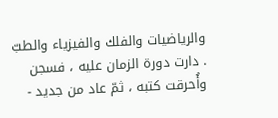والرياضيات والفلك والفيزياء والطبّ . دارت دورة الزمان عليه ، فسجن وأُحرقت كتبه ، ثمّ عاد من جديد -